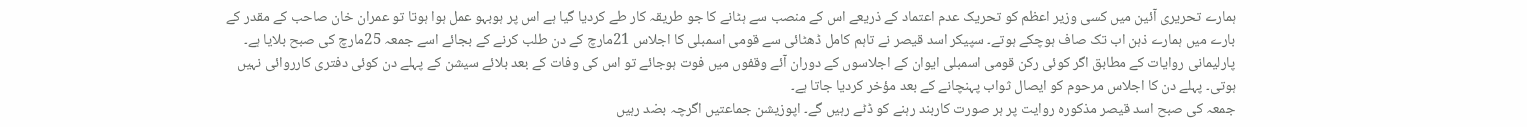ہمارے تحریری آئین میں کسی وزیر اعظم کو تحریک عدم اعتماد کے ذریعے اس کے منصب سے ہٹانے کا جو طریقہ کار طے کردیا گیا ہے اس پر ہوبہو عمل ہوا ہوتا تو عمران خان صاحب کے مقدر کے بارے میں ہمارے ذہن اب تک صاف ہوچکے ہوتے۔ سپیکر اسد قیصر نے تاہم کامل ڈھٹائی سے قومی اسمبلی کا اجلاس 21مارچ کے دن طلب کرنے کے بجائے اسے جمعہ 25مارچ کی صبح بلایا ہے۔ پارلیمانی روایات کے مطابق اگر کوئی رکن قومی اسمبلی ایوان کے اجلاسوں کے دوران آئے وقفوں میں فوت ہوجائے تو اس کی وفات کے بعد بلائے سیشن کے پہلے دن کوئی دفتری کارروائی نہیں ہوتی۔ پہلے دن کا اجلاس مرحوم کو ایصال ثواب پہنچانے کے بعد مؤخر کردیا جاتا ہے۔
جمعہ کی صبح اسد قیصر مذکورہ روایت پر ہر صورت کاربند رہنے کو ڈٹے رہیں گے۔ اپوزیشن جماعتیں اگرچہ بضد رہیں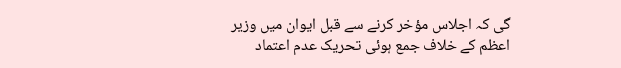گی کہ اجلاس مؤخر کرنے سے قبل ایوان میں وزیر اعظم کے خلاف جمع ہوئی تحریک عدم اعتماد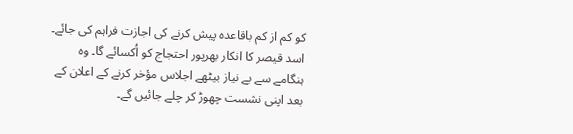کو کم از کم باقاعدہ پیش کرنے کی اجازت فراہم کی جائے۔ اسد قیصر کا انکار بھرپور احتجاج کو اُکسائے گا۔ وہ ہنگامے سے بے نیاز بیٹھے اجلاس مؤخر کرنے کے اعلان کے بعد اپنی نشست چھوڑ کر چلے جائیں گے۔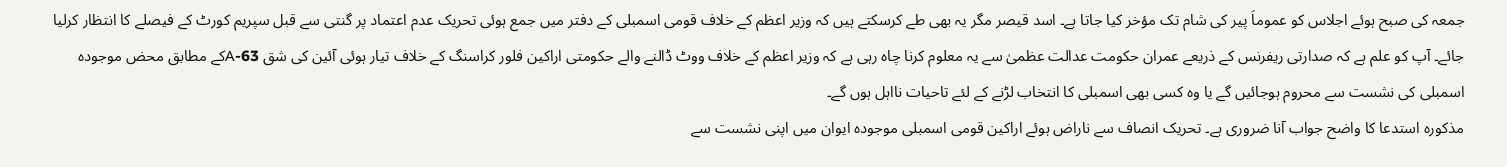جمعہ کی صبح ہوئے اجلاس کو عموماَ پیر کی شام تک مؤخر کیا جاتا ہے۔ اسد قیصر مگر یہ بھی طے کرسکتے ہیں کہ وزیر اعظم کے خلاف قومی اسمبلی کے دفتر میں جمع ہوئی تحریک عدم اعتماد پر گنتی سے قبل سپریم کورٹ کے فیصلے کا انتظار کرلیا جائے۔ آپ کو علم ہے کہ صدارتی ریفرنس کے ذریعے عمران حکومت عدالت عظمیٰ سے یہ معلوم کرنا چاہ رہی ہے کہ وزیر اعظم کے خلاف ووٹ ڈالنے والے حکومتی اراکین فلور کراسنگ کے خلاف تیار ہوئی آئین کی شق 63-Aکے مطابق محض موجودہ اسمبلی کی نشست سے محروم ہوجائیں گے یا وہ کسی بھی اسمبلی کا انتخاب لڑنے کے لئے تاحیات نااہل ہوں گے۔
مذکورہ استدعا کا واضح جواب آنا ضروری ہے۔ تحریک انصاف سے ناراض ہوئے اراکین قومی اسمبلی موجودہ ایوان میں اپنی نشست سے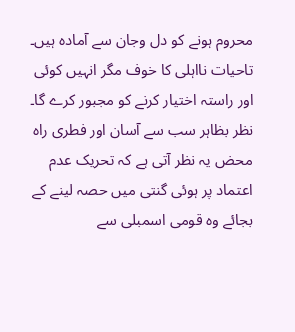محروم ہونے کو دل وجان سے آمادہ ہیں۔ تاحیات نااہلی کا خوف مگر انہیں کوئی اور راستہ اختیار کرنے کو مجبور کرے گا۔ نظر بظاہر سب سے آسان اور فطری راہ محض یہ نظر آتی ہے کہ تحریک عدم اعتماد پر ہوئی گنتی میں حصہ لینے کے بجائے وہ قومی اسمبلی سے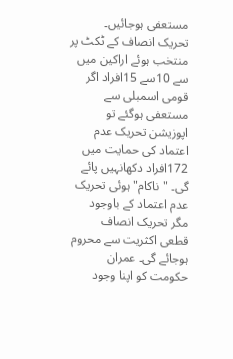مستعفی ہوجائیں۔
تحریک انصاف کے ٹکٹ پر منتخب ہوئے اراکین میں سے 10سے 15افراد اگر قومی اسمبلی سے مستعفی ہوگئے تو اپوزیشن تحریک عدم اعتماد کی حمایت میں 172افراد دکھانہیں پائے گی۔ "ناکام" ہوئی تحریک عدم اعتماد کے باوجود مگر تحریک انصاف قطعی اکثریت سے محروم ہوجائے گی۔ عمران حکومت کو اپنا وجود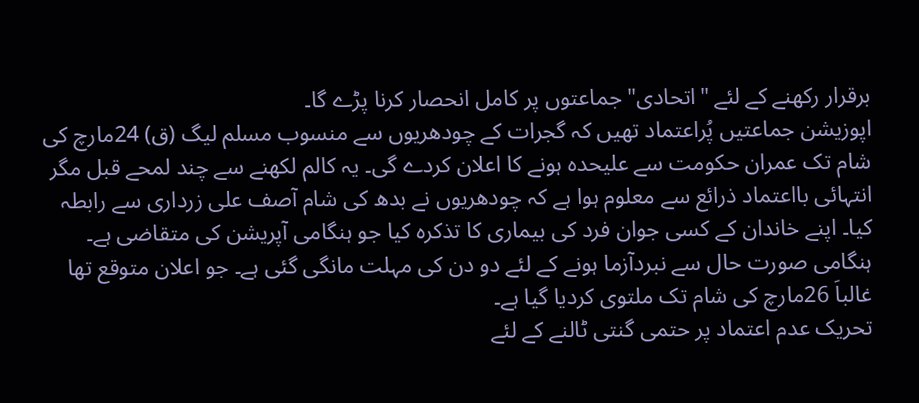برقرار رکھنے کے لئے "اتحادی" جماعتوں پر کامل انحصار کرنا پڑے گا۔
اپوزیشن جماعتیں پُراعتماد تھیں کہ گجرات کے چودھریوں سے منسوب مسلم لیگ (ق) 24مارچ کی شام تک عمران حکومت سے علیحدہ ہونے کا اعلان کردے گی۔ یہ کالم لکھنے سے چند لمحے قبل مگر انتہائی بااعتماد ذرائع سے معلوم ہوا ہے کہ چودھریوں نے بدھ کی شام آصف علی زرداری سے رابطہ کیا۔ اپنے خاندان کے کسی جوان فرد کی بیماری کا تذکرہ کیا جو ہنگامی آپریشن کی متقاضی ہے۔ ہنگامی صورت حال سے نبردآزما ہونے کے لئے دو دن کی مہلت مانگی گئی ہے۔ جو اعلان متوقع تھا غالباَ 26مارچ کی شام تک ملتوی کردیا گیا ہے۔
تحریک عدم اعتماد پر حتمی گنتی ٹالنے کے لئے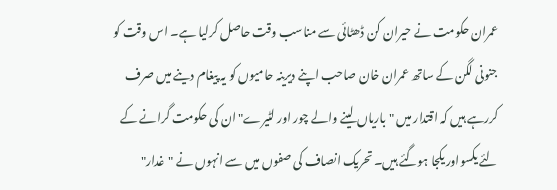عمران حکومت نے حیران کن ڈھٹائی سے مناسب وقت حاصل کرلیا ہے۔ اس وقت کو جنونی لگن کے ساتھ عمران خان صاحب اپنے دیرینہ حامیوں کو یہ پیغام دینے میں صرف کررہے ہیں کہ اقتدار میں "باریاں لینے والے چور اور لٹیرے" ان کی حکومت گرانے کے لئے یکسواور یکجا ہوگئے ہیں۔ تحریک انصاف کی صفوں میں سے انہوں نے "غدار"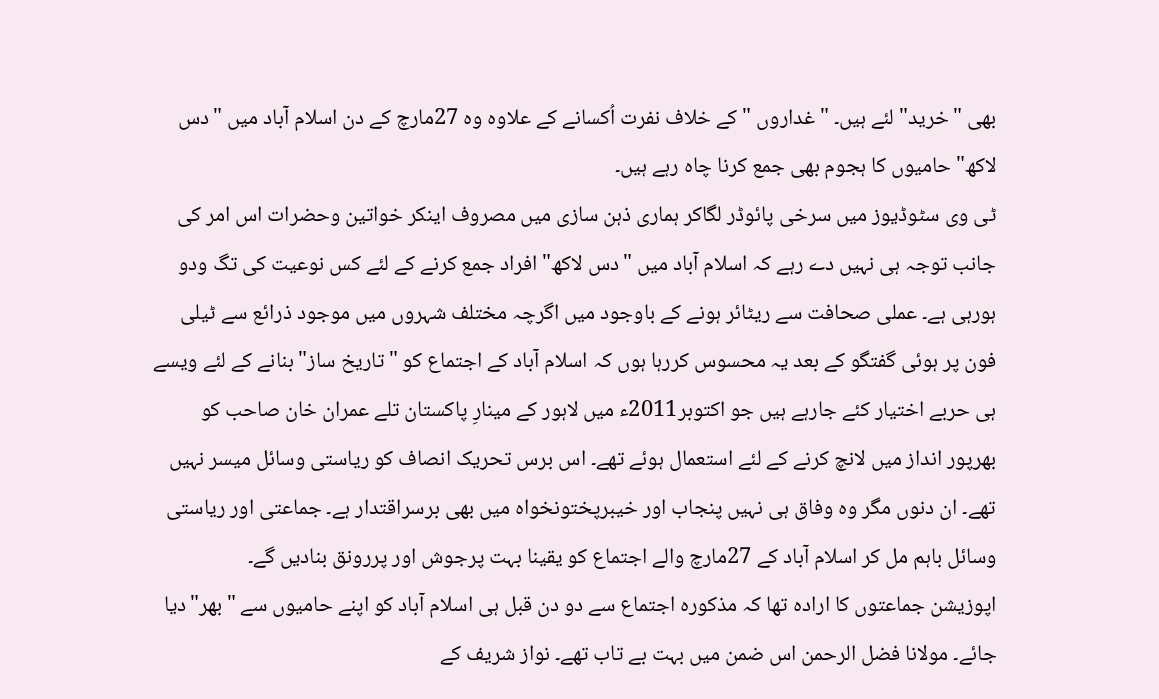بھی "خرید" لئے ہیں۔ "غداروں " کے خلاف نفرت اُکسانے کے علاوہ وہ 27مارچ کے دن اسلام آباد میں "دس لاکھ" حامیوں کا ہجوم بھی جمع کرنا چاہ رہے ہیں۔
ٹی وی سٹوڈیوز میں سرخی پائوڈر لگاکر ہماری ذہن سازی میں مصروف اینکر خواتین وحضرات اس امر کی جانب توجہ ہی نہیں دے رہے کہ اسلام آباد میں "دس لاکھ" افراد جمع کرنے کے لئے کس نوعیت کی تگ ودو ہورہی ہے۔ عملی صحافت سے ریٹائر ہونے کے باوجود میں اگرچہ مختلف شہروں میں موجود ذرائع سے ٹیلی فون پر ہوئی گفتگو کے بعد یہ محسوس کررہا ہوں کہ اسلام آباد کے اجتماع کو "تاریخ ساز" بنانے کے لئے ویسے ہی حربے اختیار کئے جارہے ہیں جو اکتوبر2011ء میں لاہور کے مینارِ پاکستان تلے عمران خان صاحب کو بھرپور انداز میں لانچ کرنے کے لئے استعمال ہوئے تھے۔ اس برس تحریک انصاف کو ریاستی وسائل میسر نہیں تھے۔ ان دنوں مگر وہ وفاق ہی نہیں پنجاب اور خیبرپختونخواہ میں بھی برسراقتدار ہے۔ جماعتی اور ریاستی وسائل باہم مل کر اسلام آباد کے 27مارچ والے اجتماع کو یقینا بہت پرجوش اور پررونق بنادیں گے۔
اپوزیشن جماعتوں کا ارادہ تھا کہ مذکورہ اجتماع سے دو دن قبل ہی اسلام آباد کو اپنے حامیوں سے "بھر"دیا جائے۔ مولانا فضل الرحمن اس ضمن میں بہت بے تاب تھے۔ نواز شریف کے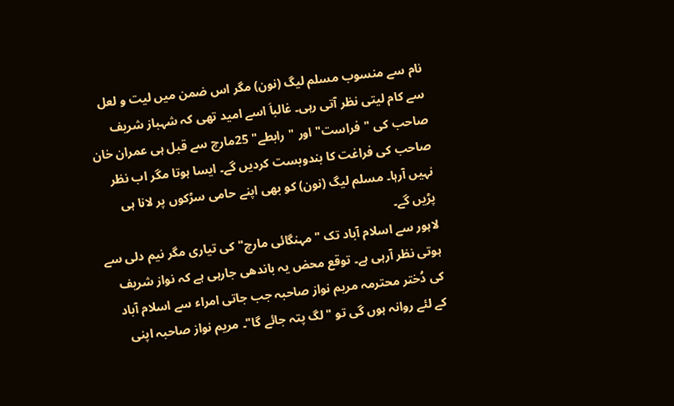نام سے منسوب مسلم لیگ (نون) مگر اس ضمن میں لیت و لعل سے کام لیتی نظر آتی رہی۔ غالباَ اسے امید تھی کہ شہباز شریف صاحب کی "فراست" اور "رابطے" 25مارچ سے قبل ہی عمران خان صاحب کی فراغت کا بندوبست کردیں گے۔ ایسا ہوتا مگر اب نظر نہیں آرہا۔ مسلم لیگ (نون) کو بھی اپنے حامی سڑکوں پر لانا ہی پڑیں گے۔
لاہور سے اسلام آباد تک "مہنگائی مارچ"کی تیاری مگر نیم دلی سے ہوتی نظر آرہی ہے۔ توقع محض یہ باندھی جارہی ہے کہ نواز شریف کی دُختر محترمہ مریم نواز صاحبہ جب جاتی امراء سے اسلام آباد کے لئے روانہ ہوں گی تو "لگ پتہ جائے گا"۔ مریم نواز صاحبہ اپنی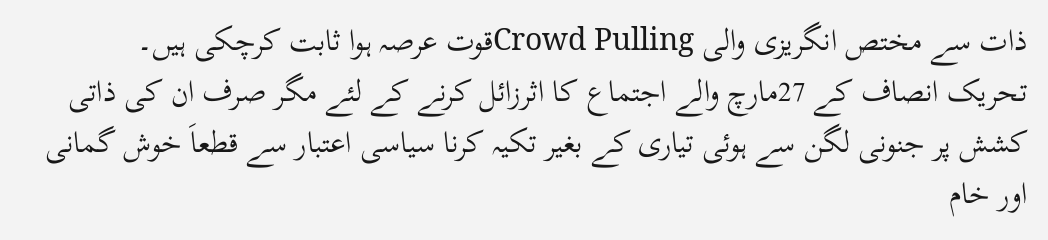ذات سے مختص انگریزی والی Crowd Pullingقوت عرصہ ہوا ثابت کرچکی ہیں۔
تحریک انصاف کے 27مارچ والے اجتماع کا اثرزائل کرنے کے لئے مگر صرف ان کی ذاتی کشش پر جنونی لگن سے ہوئی تیاری کے بغیر تکیہ کرنا سیاسی اعتبار سے قطعاَ خوش گمانی اور خام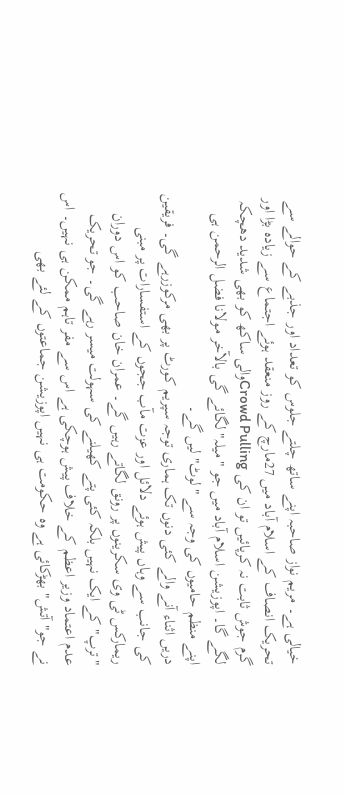خیالی ہے۔ مریم نواز صاحبہ اپنے ساتھ چلتے جلوس کو تعداد اور جذبے کے حوالے سے تحریک انصاف کے اسلام آباد میں 27مارچ کے روز منعقد ہوئے اجتماع سے زیادہ بڑا اور گرم جوش ثابت نہ کرپائیں تو ان کی Crowd Pullingوالی ساکھ کو بھی شدید دھچکہ لگے گا۔ اپوزیشن اسلام آباد میں جو "میلہ" لگائے گی بالآخر مولانا فضل الرحمن ہی اپنے منظم حامیوں کی وجہ سے "لوٹ" لیں گے۔
دریں اثناء آنے والے کئی دنوں تک ہماری توجہ سپریم کورٹ پر بھی مرکوزرہے گی۔ فریقین کی جانب سے وہاں پیش ہوئے دلائل اور عزت مآب ججوں کے استفسارات پر مبنی ریمارکس ٹی وی سکرینوں پر رونق لگاتے رہیں گے۔ عمران خان صاحب کو اس دوران "ترپ" کے ایک نہیں بلکہ کئی پتے کھیلنے کی سہولت میسر رہے گی۔ جو تحریک عدم اعتماد وزیر اعظم کے خلاف پیش ہوچکی ہے اس سے مفر تاہم ممکن ہی نہیں۔ اس نے جو"آتش" بھڑکائی ہے وہ حکومت ہی نہیں اپوزیشن جماعتوں کے لئے بھی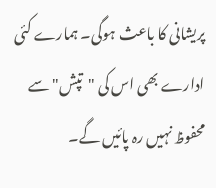پریشانی کا باعث ہوگی۔ ہمارے کئی ادارے بھی اس کی "تپش" سے محفوظ نہیں رہ پائیں گے۔